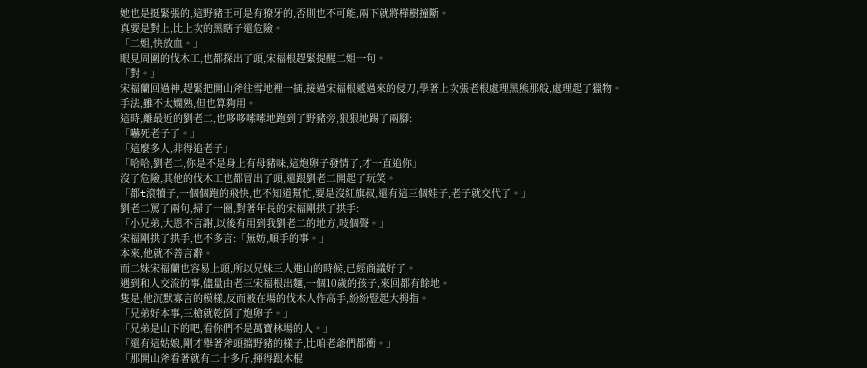她也是挺緊張的,這野豬王可是有獠牙的,否則也不可能,兩下就將樺樹撞斷。
真要是對上,比上次的黑瞎子還危險。
「二姐,快放血。」
眼見周圍的伐木工,也都探出了頭,宋福根趕緊提醒二姐一句。
「對。」
宋福蘭回過神,趕緊把開山斧往雪地裡一插,接過宋福根遞過來的侵刀,學著上次張老根處理黑熊那般,處理起了獵物。
手法,雖不太嫻熟,但也算夠用。
這時,離最近的劉老二,也哆哆嗦嗦地跑到了野豬旁,狠狠地踢了兩腳:
「嚇死老子了。」
「這麼多人,非得追老子」
「哈哈,劉老二,你是不是身上有母豬味,這炮卵子發情了,才一直追你」
沒了危險,其他的伐木工也都冒出了頭,還跟劉老二開起了玩笑。
「都t滾犢子,一個個跑的飛快,也不知道幫忙,要是沒紅旗叔,還有這三個娃子,老子就交代了。」
劉老二罵了兩句,掃了一圈,對著年長的宋福剛拱了拱手:
「小兄弟,大恩不言謝,以後有用到我劉老二的地方,吱個聲。」
宋福剛拱了拱手,也不多言:「無妨,順手的事。」
本來,他就不善言辭。
而二妹宋福蘭也容易上頭,所以兄妹三人進山的時候,已經商議好了。
遇到和人交流的事,儘量由老三宋福根出麵,一個10歲的孩子,來回都有餘地。
隻是,他沉默寡言的模樣,反而被在場的伐木人作高手,紛紛豎起大拇指。
「兄弟好本事,三槍就乾倒了炮卵子。」
「兄弟是山下的吧,看你們不是萬寶林場的人。」
「還有這姑娘,剛才舉著斧頭擋野豬的樣子,比咱老爺們都衝。」
「那開山斧看著就有二十多斤,揮得跟木棍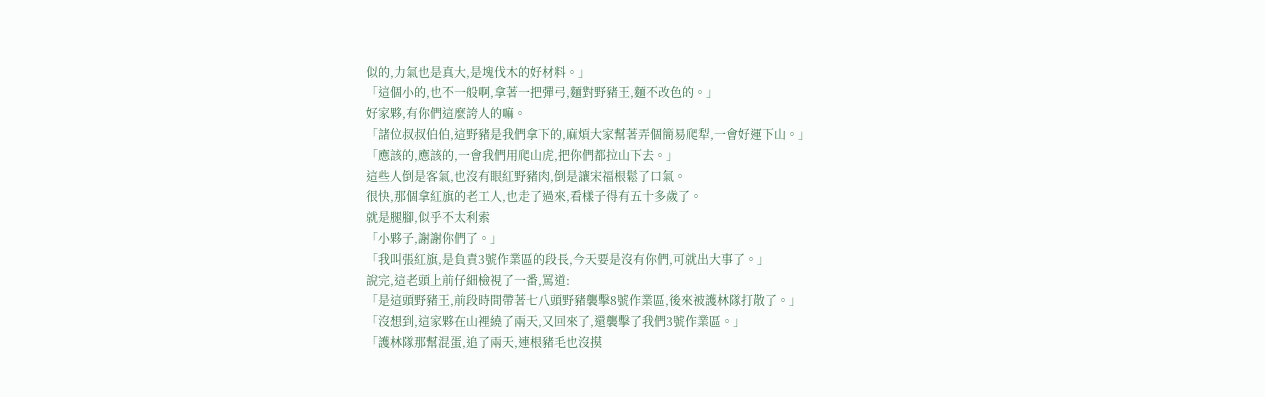似的,力氣也是真大,是塊伐木的好材料。」
「這個小的,也不一般啊,拿著一把彈弓,麵對野豬王,麵不改色的。」
好家夥,有你們這麼誇人的嘛。
「諸位叔叔伯伯,這野豬是我們拿下的,麻煩大家幫著弄個簡易爬犁,一會好運下山。」
「應該的,應該的,一會我們用爬山虎,把你們都拉山下去。」
這些人倒是客氣,也沒有眼紅野豬肉,倒是讓宋福根鬆了口氣。
很快,那個拿紅旗的老工人,也走了過來,看樣子得有五十多歲了。
就是腿腳,似乎不太利索
「小夥子,謝謝你們了。」
「我叫張紅旗,是負責3號作業區的段長,今天要是沒有你們,可就出大事了。」
說完,這老頭上前仔細檢視了一番,罵道:
「是這頭野豬王,前段時間帶著七八頭野豬襲擊8號作業區,後來被護林隊打散了。」
「沒想到,這家夥在山裡繞了兩天,又回來了,還襲擊了我們3號作業區。」
「護林隊那幫混蛋,追了兩天,連根豬毛也沒摸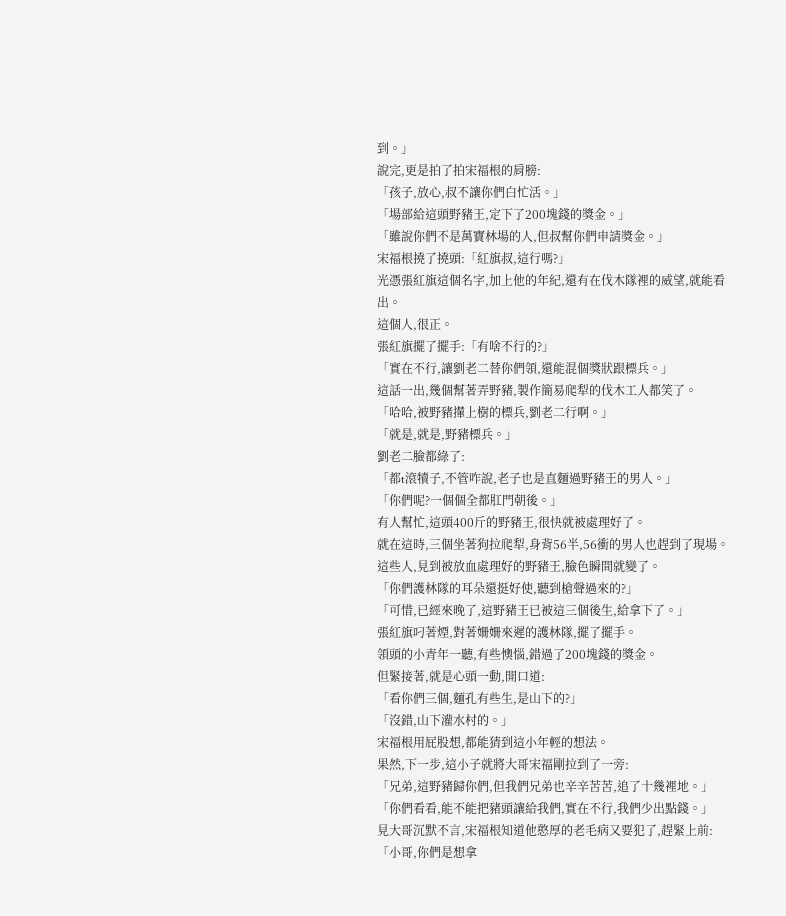到。」
說完,更是拍了拍宋福根的肩膀:
「孩子,放心,叔不讓你們白忙活。」
「場部給這頭野豬王,定下了200塊錢的獎金。」
「雖說你們不是萬寶林場的人,但叔幫你們申請獎金。」
宋福根撓了撓頭:「紅旗叔,這行嗎?」
光憑張紅旗這個名字,加上他的年紀,還有在伐木隊裡的威望,就能看出。
這個人,很正。
張紅旗擺了擺手:「有啥不行的?」
「實在不行,讓劉老二替你們領,還能混個獎狀跟標兵。」
這話一出,幾個幫著弄野豬,製作簡易爬犁的伐木工人都笑了。
「哈哈,被野豬攆上樹的標兵,劉老二行啊。」
「就是,就是,野豬標兵。」
劉老二臉都綠了:
「都t滾犢子,不管咋說,老子也是直麵過野豬王的男人。」
「你們呢?一個個全都肛門朝後。」
有人幫忙,這頭400斤的野豬王,很快就被處理好了。
就在這時,三個坐著狗拉爬犁,身背56半,56衝的男人也趕到了現場。
這些人,見到被放血處理好的野豬王,臉色瞬間就變了。
「你們護林隊的耳朵還挺好使,聽到槍聲過來的?」
「可惜,已經來晚了,這野豬王已被這三個後生,給拿下了。」
張紅旗叼著煙,對著姍姍來遲的護林隊,擺了擺手。
領頭的小青年一聽,有些懊惱,錯過了200塊錢的獎金。
但緊接著,就是心頭一動,開口道:
「看你們三個,麵孔有些生,是山下的?」
「沒錯,山下灌水村的。」
宋福根用屁股想,都能猜到這小年輕的想法。
果然,下一步,這小子就將大哥宋福剛拉到了一旁:
「兄弟,這野豬歸你們,但我們兄弟也辛辛苦苦,追了十幾裡地。」
「你們看看,能不能把豬頭讓給我們,實在不行,我們少出點錢。」
見大哥沉默不言,宋福根知道他憨厚的老毛病又要犯了,趕緊上前:
「小哥,你們是想拿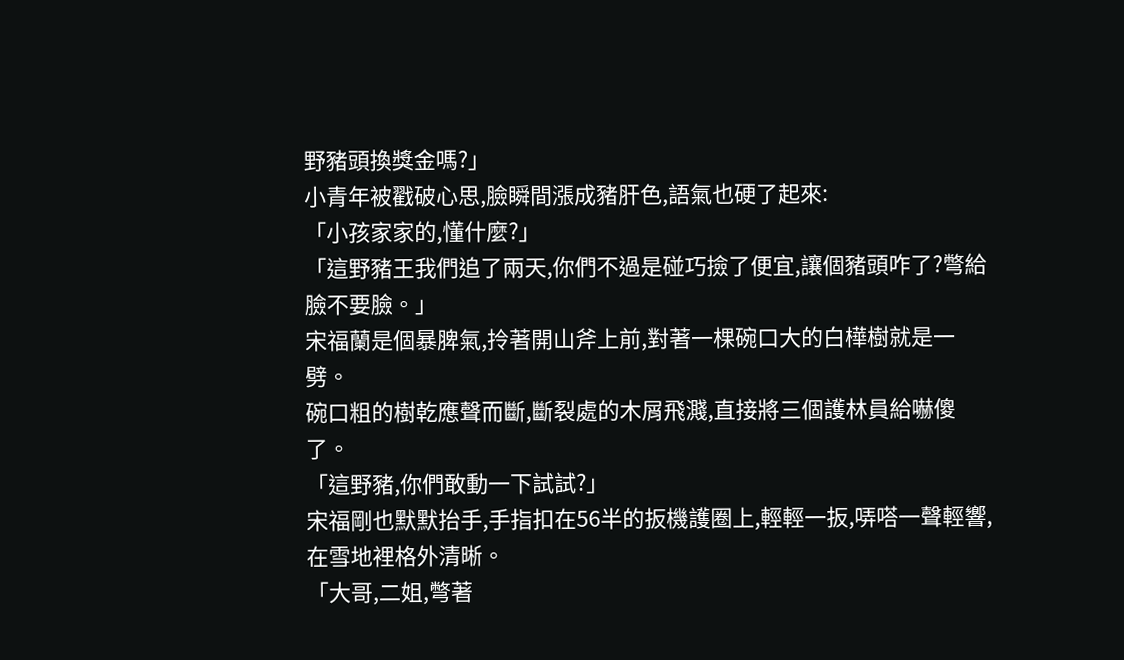野豬頭換獎金嗎?」
小青年被戳破心思,臉瞬間漲成豬肝色,語氣也硬了起來:
「小孩家家的,懂什麼?」
「這野豬王我們追了兩天,你們不過是碰巧撿了便宜,讓個豬頭咋了?彆給臉不要臉。」
宋福蘭是個暴脾氣,拎著開山斧上前,對著一棵碗口大的白樺樹就是一劈。
碗口粗的樹乾應聲而斷,斷裂處的木屑飛濺,直接將三個護林員給嚇傻了。
「這野豬,你們敢動一下試試?」
宋福剛也默默抬手,手指扣在56半的扳機護圈上,輕輕一扳,哢嗒一聲輕響,在雪地裡格外清晰。
「大哥,二姐,彆著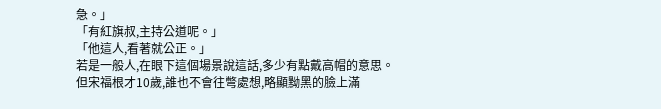急。」
「有紅旗叔,主持公道呢。」
「他這人,看著就公正。」
若是一般人,在眼下這個場景說這話,多少有點戴高帽的意思。
但宋福根才10歲,誰也不會往彆處想,略顯黝黑的臉上滿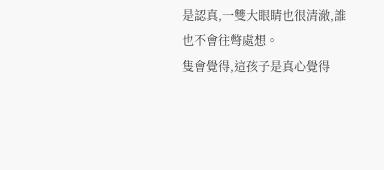是認真,一雙大眼睛也很清澈,誰也不會往彆處想。
隻會覺得,這孩子是真心覺得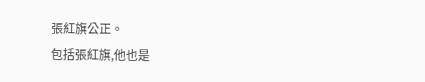張紅旗公正。
包括張紅旗,他也是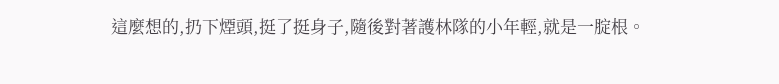這麼想的,扔下煙頭,挺了挺身子,隨後對著護林隊的小年輕,就是一腚根。